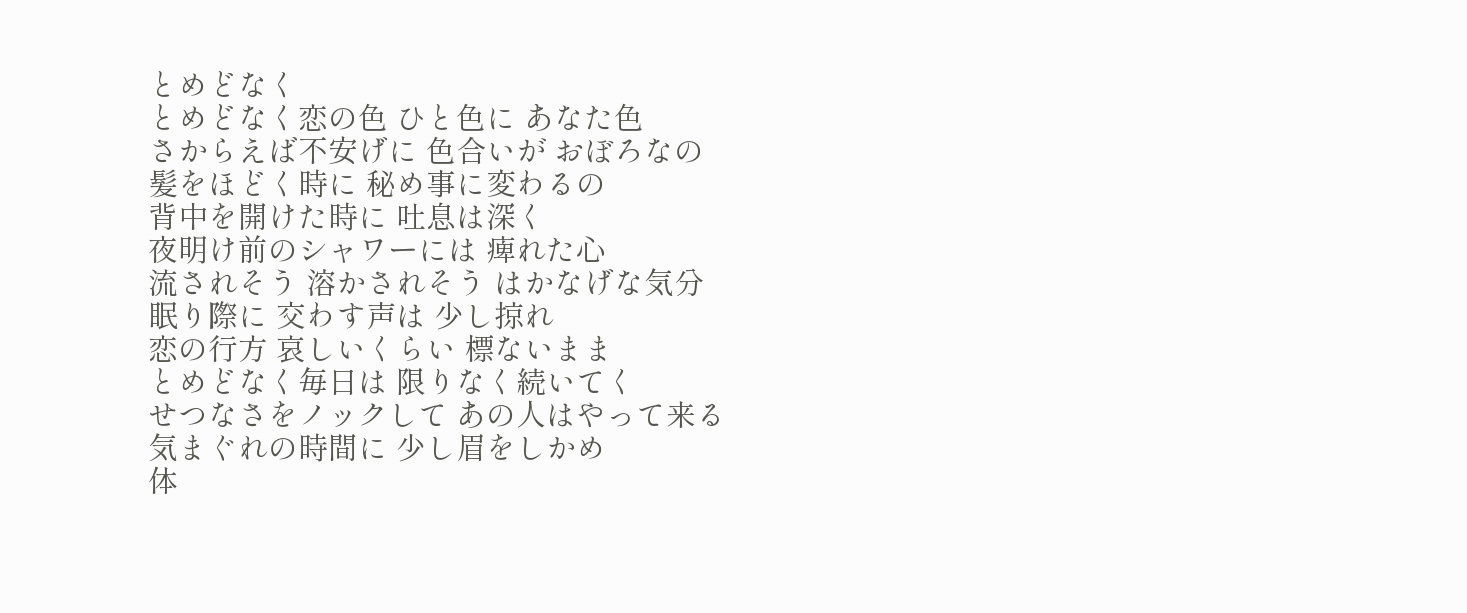とめどなく
とめどなく恋の色 ひと色に あなた色
さからえば不安げに 色合いが おぼろなの
髪をほどく時に 秘め事に変わるの
背中を開けた時に 吐息は深く
夜明け前のシャワーには 痺れた心
流されそう 溶かされそう はかなげな気分
眠り際に 交わす声は 少し掠れ
恋の行方 哀しいくらい 標ないまま
とめどなく毎日は 限りなく続いてく
せつなさをノックして あの人はやって来る
気まぐれの時間に 少し眉をしかめ
体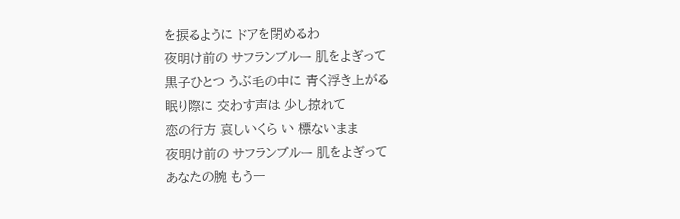を捩るように ドアを閉めるわ
夜明け前の サフランブルー 肌をよぎって
黒子ひとつ うぶ毛の中に 青く浮き上がる
眠り際に 交わす声は 少し掠れて
恋の行方 哀しいくら い 標ないまま
夜明け前の サフランブルー 肌をよぎって
あなたの腕 もう一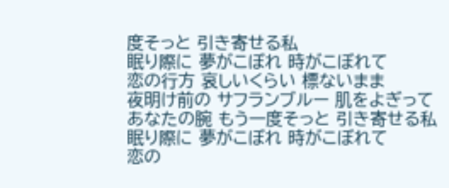度そっと 引き寄せる私
眠り際に 夢がこぼれ 時がこぼれて
恋の行方 哀しいくらい 標ないまま
夜明け前の サフランブルー 肌をよぎって
あなたの腕 もう一度そっと 引き寄せる私
眠り際に 夢がこぼれ 時がこぼれて
恋の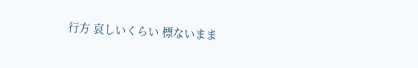行方 哀しいくらい 標ないまま